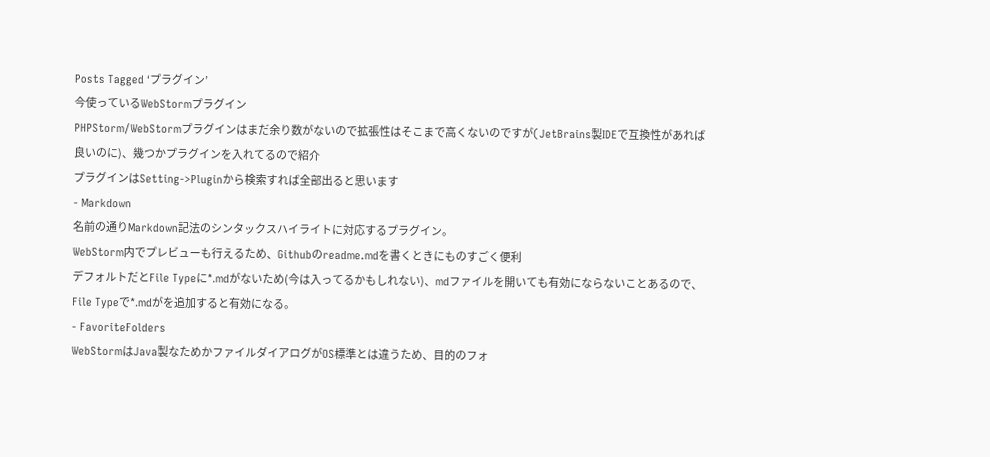Posts Tagged ‘プラグイン’
今使っているWebStormプラグイン
PHPStorm/WebStormプラグインはまだ余り数がないので拡張性はそこまで高くないのですが(JetBrains製IDEで互換性があれば良いのに)、幾つかプラグインを入れてるので紹介
プラグインはSetting->Pluginから検索すれば全部出ると思います
- Markdown
名前の通りMarkdown記法のシンタックスハイライトに対応するプラグイン。
WebStorm内でプレビューも行えるため、Githubのreadme.mdを書くときにものすごく便利
デフォルトだとFile Typeに*.mdがないため(今は入ってるかもしれない)、mdファイルを開いても有効にならないことあるので、File Typeで*.mdがを追加すると有効になる。
- FavoriteFolders
WebStormはJava製なためかファイルダイアログがOS標準とは違うため、目的のフォ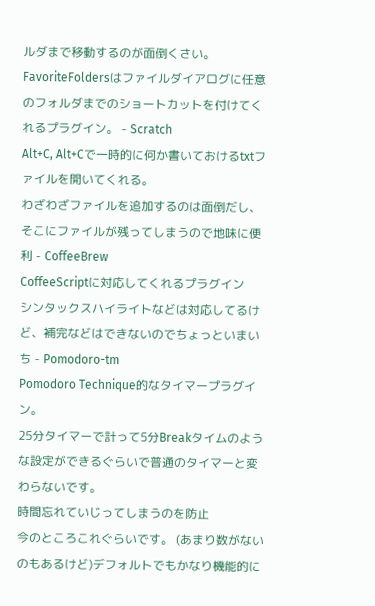ルダまで移動するのが面倒くさい。
FavoriteFoldersはファイルダイアログに任意のフォルダまでのショートカットを付けてくれるプラグイン。 - Scratch
Alt+C, Alt+Cで一時的に何か書いておけるtxtファイルを開いてくれる。
わざわざファイルを追加するのは面倒だし、そこにファイルが残ってしまうので地味に便利 - CoffeeBrew
CoffeeScriptに対応してくれるプラグイン
シンタックスハイライトなどは対応してるけど、補完などはできないのでちょっといまいち - Pomodoro-tm
Pomodoro Technique的なタイマープラグイン。
25分タイマーで計って5分Breakタイムのような設定ができるぐらいで普通のタイマーと変わらないです。
時間忘れていじってしまうのを防止
今のところこれぐらいです。 (あまり数がないのもあるけど)デフォルトでもかなり機能的に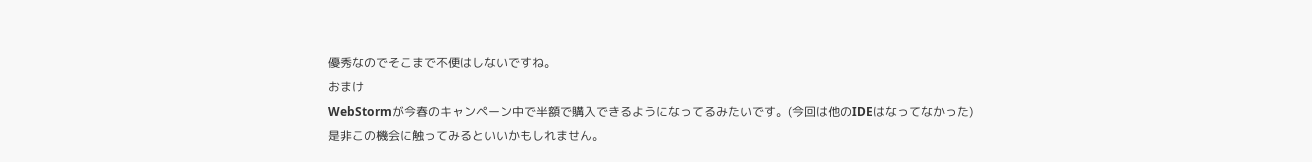優秀なのでそこまで不便はしないですね。
おまけ
WebStormが今春のキャンペーン中で半額で購入できるようになってるみたいです。(今回は他のIDEはなってなかった)
是非この機会に触ってみるといいかもしれません。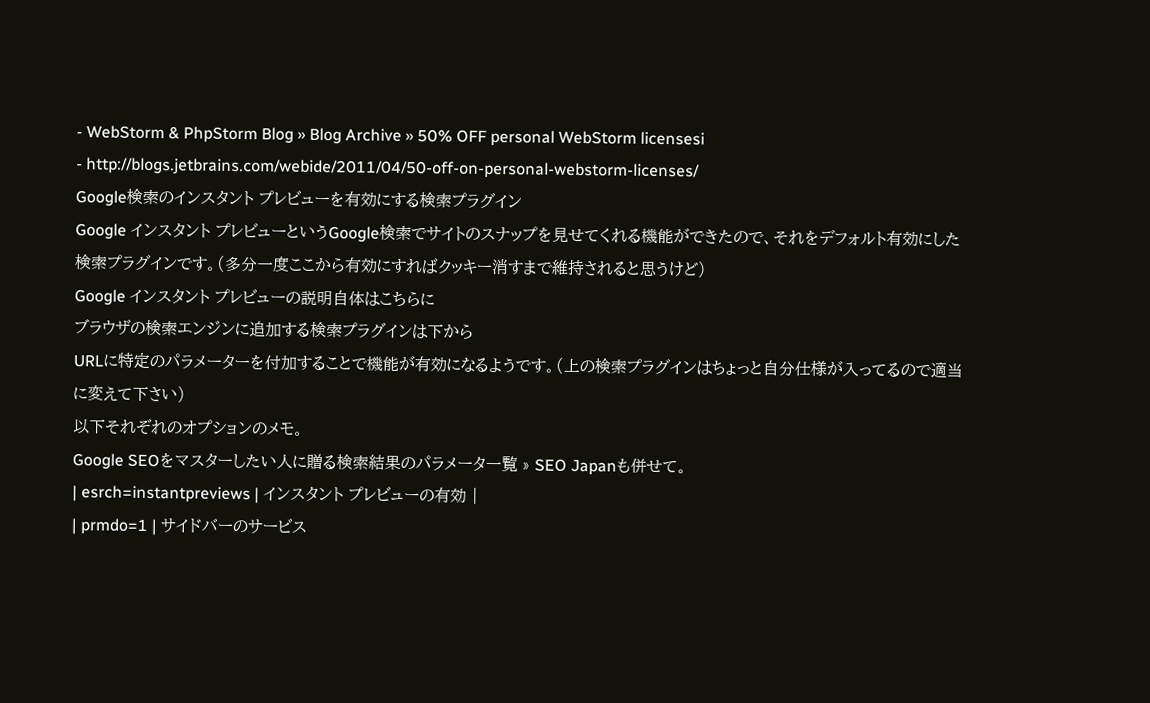- WebStorm & PhpStorm Blog » Blog Archive » 50% OFF personal WebStorm licensesi
- http://blogs.jetbrains.com/webide/2011/04/50-off-on-personal-webstorm-licenses/
Google検索のインスタント プレビューを有効にする検索プラグイン
Google インスタント プレビューというGoogle検索でサイトのスナップを見せてくれる機能ができたので、それをデフォルト有効にした検索プラグインです。(多分一度ここから有効にすればクッキー消すまで維持されると思うけど)
Google インスタント プレビューの説明自体はこちらに
ブラウザの検索エンジンに追加する検索プラグインは下から
URLに特定のパラメーターを付加することで機能が有効になるようです。(上の検索プラグインはちょっと自分仕様が入ってるので適当に変えて下さい)
以下それぞれのオプションのメモ。
Google SEOをマスターしたい人に贈る検索結果のパラメータ一覧 » SEO Japanも併せて。
| esrch=instantpreviews | インスタント プレビューの有効 |
| prmdo=1 | サイドバーのサービス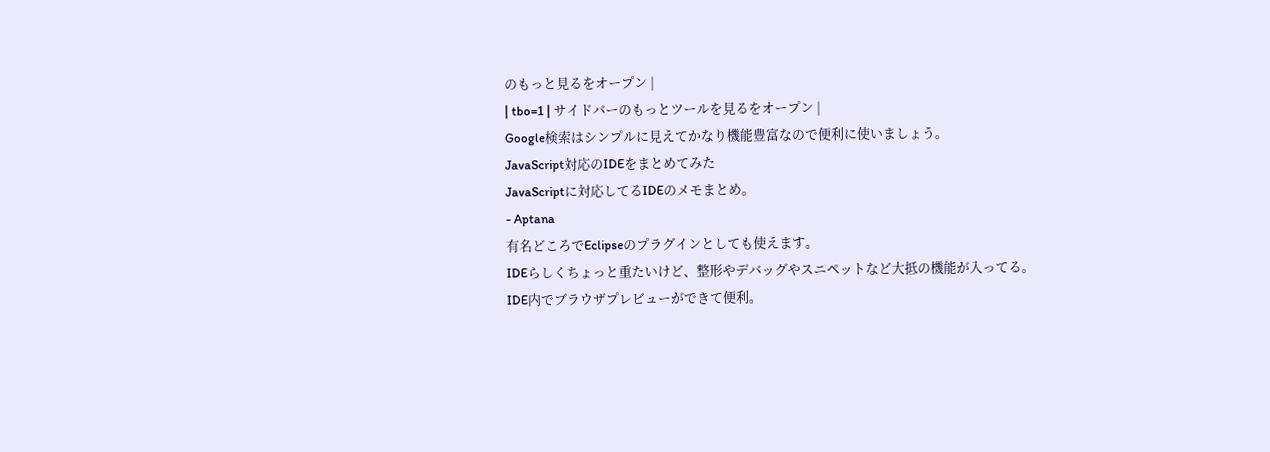のもっと見るをオープン |
| tbo=1 | サイドバーのもっとツールを見るをオープン |
Google検索はシンプルに見えてかなり機能豊富なので便利に使いましょう。
JavaScript対応のIDEをまとめてみた
JavaScriptに対応してるIDEのメモまとめ。
- Aptana
有名どころでEclipseのプラグインとしても使えます。
IDEらしくちょっと重たいけど、整形やデバッグやスニペットなど大抵の機能が入ってる。
IDE内でブラウザプレビューができて便利。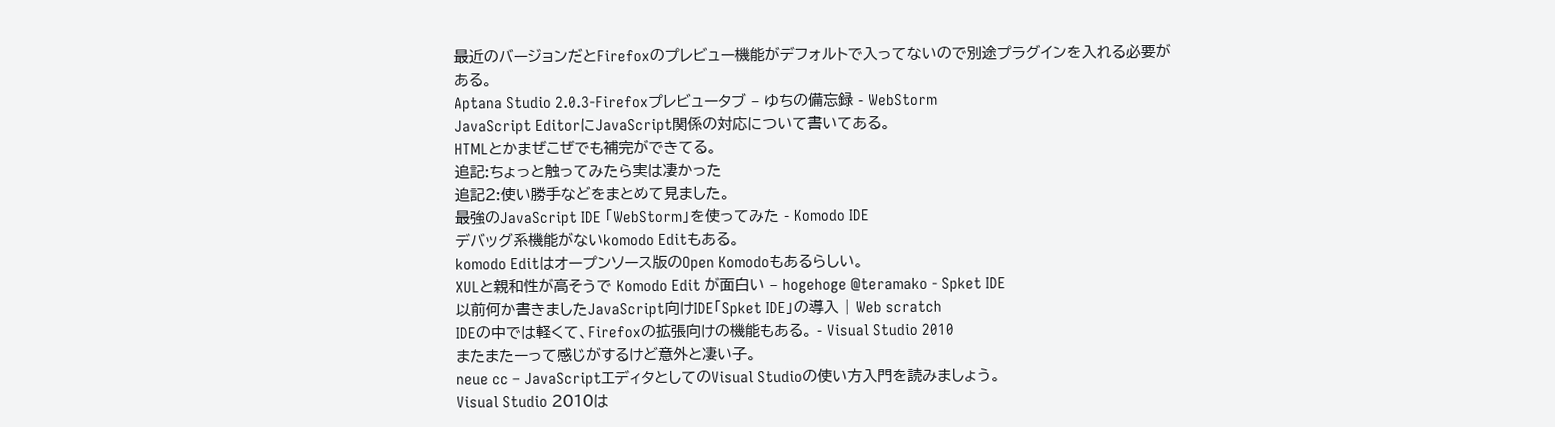最近のバージョンだとFirefoxのプレビュー機能がデフォルトで入ってないので別途プラグインを入れる必要がある。
Aptana Studio 2.0.3-Firefoxプレビュータブ – ゆちの備忘録 - WebStorm
JavaScript EditorにJavaScript関係の対応について書いてある。
HTMLとかまぜこぜでも補完ができてる。
追記:ちょっと触ってみたら実は凄かった
追記2:使い勝手などをまとめて見ました。
最強のJavaScript IDE 「WebStorm」を使ってみた - Komodo IDE
デバッグ系機能がないkomodo Editもある。
komodo Editはオープンソース版のOpen Komodoもあるらしい。
XULと親和性が高そうで Komodo Edit が面白い – hogehoge @teramako - Spket IDE
以前何か書きましたJavaScript向けIDE「Spket IDE」の導入 | Web scratch
IDEの中では軽くて、Firefoxの拡張向けの機能もある。 - Visual Studio 2010
またまたーって感じがするけど意外と凄い子。
neue cc – JavaScriptエディタとしてのVisual Studioの使い方入門を読みましょう。
Visual Studio 2010は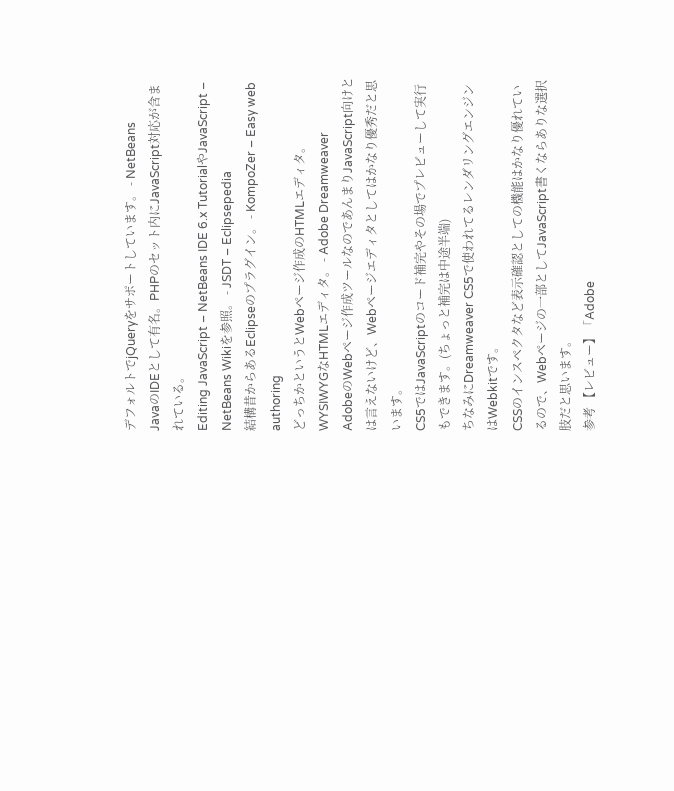デフォルトでjQueryをサポートしています。 - NetBeans
JavaのIDEとして有名。PHPのセット内にJavaScript対応が含まれている。
Editing JavaScript – NetBeans IDE 6.x TutorialやJavaScript – NetBeans Wikiを参照。 - JSDT – Eclipsepedia
結構昔からあるEclipseのプラグイン。 - KompoZer – Easy web authoring
どっちかというとWebページ作成のHTMLエディタ。
WYSIWYGなHTMLエディタ。 - Adobe Dreamweaver
AdobeのWebページ作成ツールなのであんまりJavaScript向けとは言えないけど、Webページエディタとしてはかなり優秀だと思います。
CS5ではJavaScriptのコード補完やその場でプレビューして実行もできます。(ちょっと補完は中途半端)
ちなみにDreamweaver CS5で使われてるレンダリングエンジンはWebkitです。
CSSのインスペクタなど表示確認としての機能はかなり優れているので、Webページの一部としてJavaScript書くならありな選択肢だと思います。
参考 【レビュー】「Adobe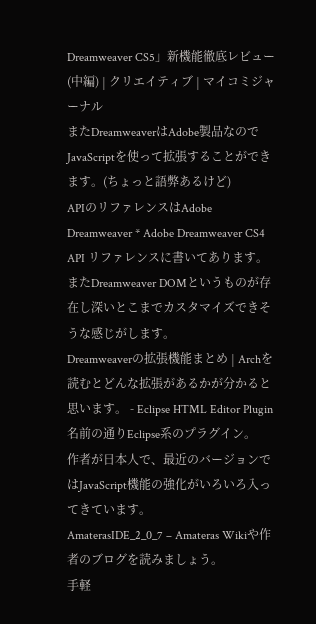Dreamweaver CS5」新機能徹底レビュー(中編) | クリエイティブ | マイコミジャーナル
またDreamweaverはAdobe製品なのでJavaScriptを使って拡張することができます。(ちょっと語弊あるけど)
APIのリファレンスはAdobe Dreamweaver * Adobe Dreamweaver CS4 API リファレンスに書いてあります。またDreamweaver DOMというものが存在し深いとこまでカスタマイズできそうな感じがします。
Dreamweaverの拡張機能まとめ | Archを読むとどんな拡張があるかが分かると思います。 - Eclipse HTML Editor Plugin
名前の通りEclipse系のプラグイン。
作者が日本人で、最近のバージョンではJavaScript機能の強化がいろいろ入ってきています。
AmaterasIDE_2_0_7 – Amateras Wikiや作者のブログを読みましょう。
手軽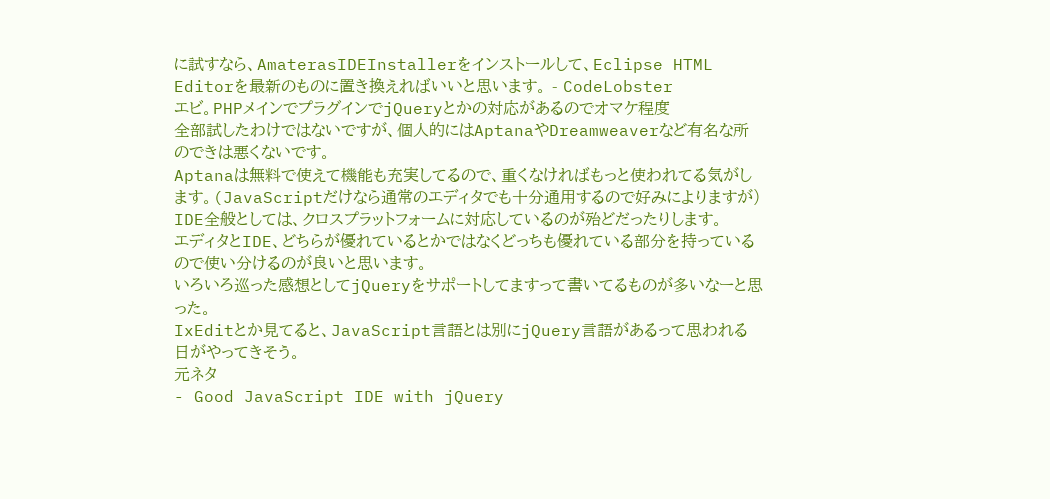に試すなら、AmaterasIDEInstallerをインストールして、Eclipse HTML Editorを最新のものに置き換えればいいと思います。 - CodeLobster
エビ。PHPメインでプラグインでjQueryとかの対応があるのでオマケ程度
全部試したわけではないですが、個人的にはAptanaやDreamweaverなど有名な所のできは悪くないです。
Aptanaは無料で使えて機能も充実してるので、重くなければもっと使われてる気がします。(JavaScriptだけなら通常のエディタでも十分通用するので好みによりますが)
IDE全般としては、クロスプラットフォームに対応しているのが殆どだったりします。
エディタとIDE、どちらが優れているとかではなくどっちも優れている部分を持っているので使い分けるのが良いと思います。
いろいろ巡った感想としてjQueryをサポートしてますって書いてるものが多いなーと思った。
IxEditとか見てると、JavaScript言語とは別にjQuery言語があるって思われる日がやってきそう。
元ネタ
- Good JavaScript IDE with jQuery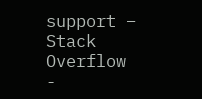support – Stack Overflow
-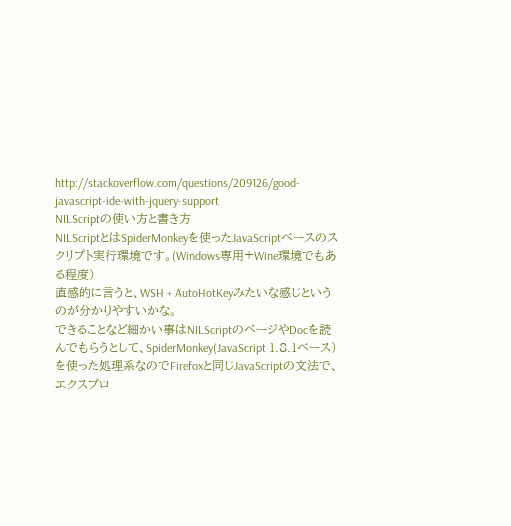http://stackoverflow.com/questions/209126/good-javascript-ide-with-jquery-support
NILScriptの使い方と書き方
NILScriptとはSpiderMonkeyを使ったJavaScriptベースのスクリプト実行環境です。(Windows専用+Wine環境でもある程度)
直感的に言うと、WSH + AutoHotKeyみたいな感じというのが分かりやすいかな。
できることなど細かい事はNILScriptのページやDocを読んでもらうとして、SpiderMonkey(JavaScript 1.8.1ベース)を使った処理系なのでFirefoxと同じJavaScriptの文法で、エクスプロ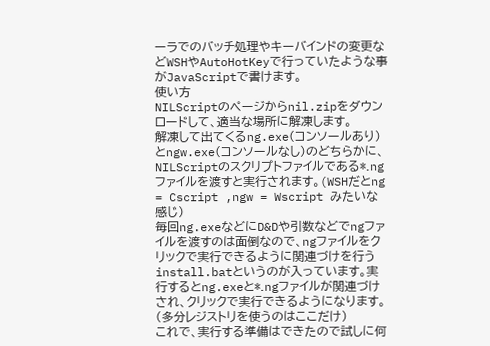ーラでのバッチ処理やキーバインドの変更などWSHやAutoHotKeyで行っていたような事がJavaScriptで書けます。
使い方
NILScriptのページからnil.zipをダウンロードして、適当な場所に解凍します。
解凍して出てくるng.exe(コンソールあり)とngw.exe(コンソールなし)のどちらかに、NILScriptのスクリプトファイルである*.ngファイルを渡すと実行されます。(WSHだとng = Cscript ,ngw = Wscript みたいな感じ)
毎回ng.exeなどにD&Dや引数などでngファイルを渡すのは面倒なので、ngファイルをクリックで実行できるように関連づけを行うinstall.batというのが入っています。実行するとng.exeと*.ngファイルが関連づけされ、クリックで実行できるようになります。
(多分レジストリを使うのはここだけ)
これで、実行する準備はできたので試しに何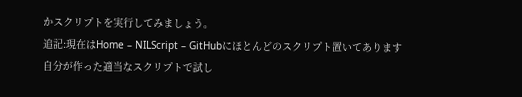かスクリプトを実行してみましょう。
追記:現在はHome – NILScript – GitHubにほとんどのスクリプト置いてあります
自分が作った適当なスクリプトで試し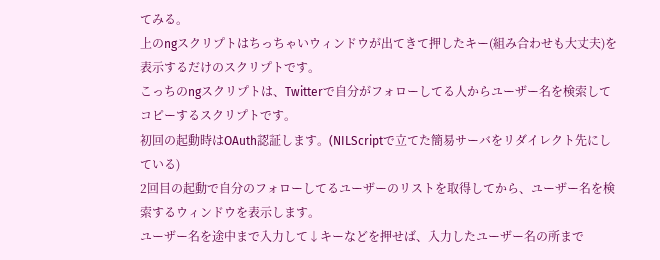てみる。
上のngスクリプトはちっちゃいウィンドウが出てきて押したキー(組み合わせも大丈夫)を表示するだけのスクリプトです。
こっちのngスクリプトは、Twitterで自分がフォローしてる人からユーザー名を検索してコピーするスクリプトです。
初回の起動時はOAuth認証します。(NILScriptで立てた簡易サーバをリダイレクト先にしている)
2回目の起動で自分のフォローしてるユーザーのリストを取得してから、ユーザー名を検索するウィンドウを表示します。
ユーザー名を途中まで入力して↓キーなどを押せば、入力したユーザー名の所まで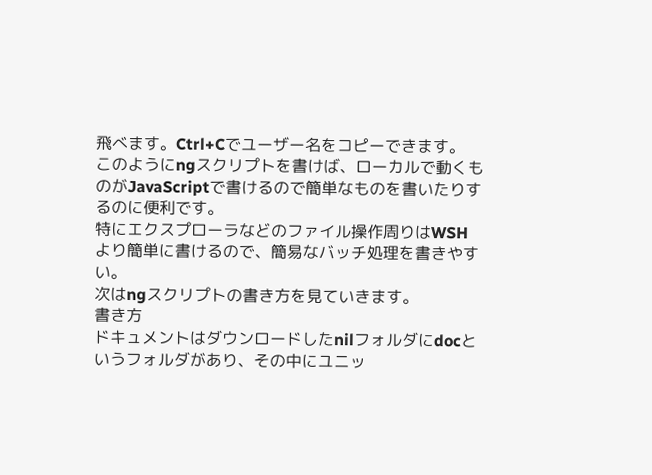飛べます。Ctrl+Cでユーザー名をコピーできます。
このようにngスクリプトを書けば、ローカルで動くものがJavaScriptで書けるので簡単なものを書いたりするのに便利です。
特にエクスプローラなどのファイル操作周りはWSHより簡単に書けるので、簡易なバッチ処理を書きやすい。
次はngスクリプトの書き方を見ていきます。
書き方
ドキュメントはダウンロードしたnilフォルダにdocというフォルダがあり、その中にユニッ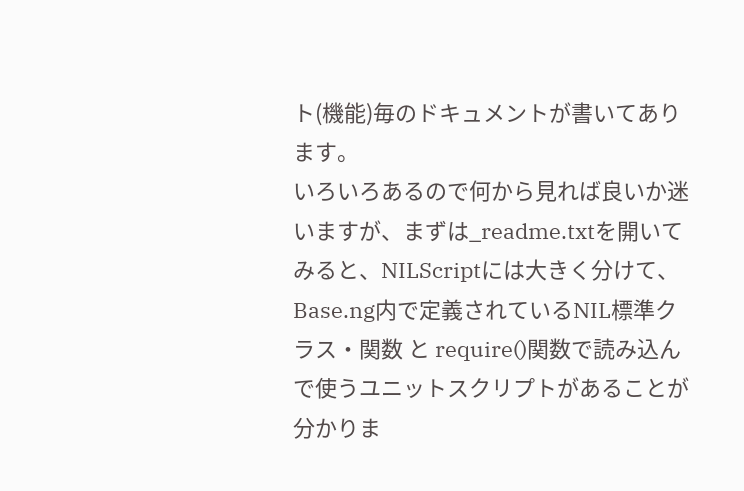ト(機能)毎のドキュメントが書いてあります。
いろいろあるので何から見れば良いか迷いますが、まずは_readme.txtを開いてみると、NILScriptには大きく分けて、
Base.ng内で定義されているNIL標準クラス・関数 と require()関数で読み込んで使うユニットスクリプトがあることが分かりま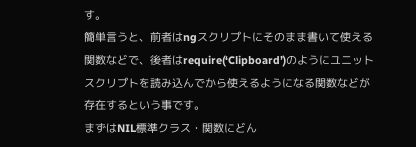す。
簡単言うと、前者はngスクリプトにそのまま書いて使える関数などで、後者はrequire(‘Clipboard’)のようにユニットスクリプトを読み込んでから使えるようになる関数などが存在するという事です。
まずはNIL標準クラス・関数にどん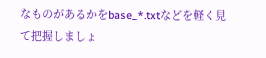なものがあるかをbase_*.txtなどを軽く見て把握しましょ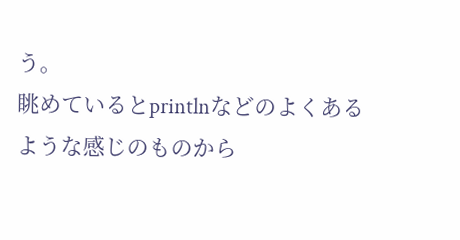う。
眺めているとprintlnなどのよくあるような感じのものから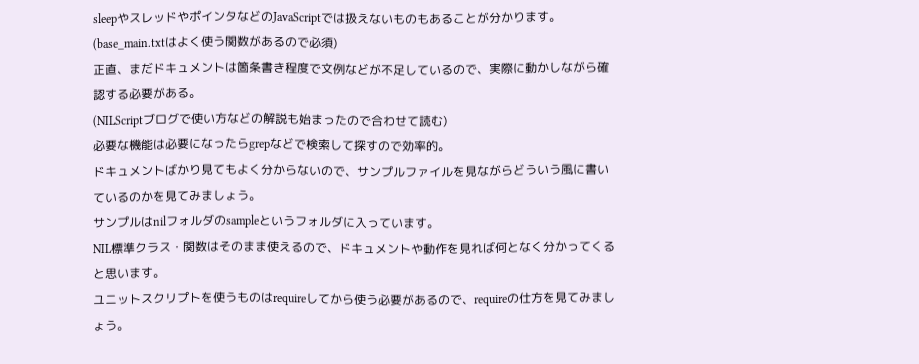sleepやスレッドやポインタなどのJavaScriptでは扱えないものもあることが分かります。(base_main.txtはよく使う関数があるので必須)
正直、まだドキュメントは箇条書き程度で文例などが不足しているので、実際に動かしながら確認する必要がある。
(NILScriptブログで使い方などの解説も始まったので合わせて読む)
必要な機能は必要になったらgrepなどで検索して探すので効率的。
ドキュメントばかり見てもよく分からないので、サンプルファイルを見ながらどういう風に書いているのかを見てみましょう。
サンプルはnilフォルダのsampleというフォルダに入っています。
NIL標準クラス・関数はそのまま使えるので、ドキュメントや動作を見れば何となく分かってくると思います。
ユニットスクリプトを使うものはrequireしてから使う必要があるので、requireの仕方を見てみましょう。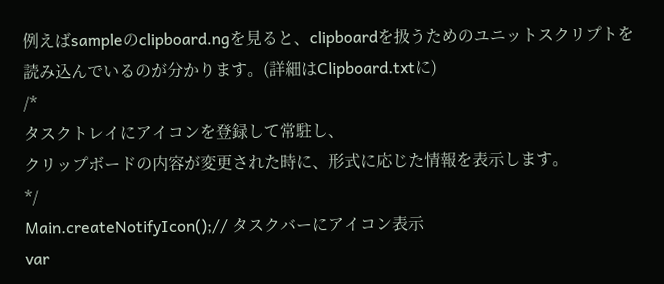例えばsampleのclipboard.ngを見ると、clipboardを扱うためのユニットスクリプトを読み込んでいるのが分かります。(詳細はClipboard.txtに)
/*
タスクトレイにアイコンを登録して常駐し、
クリップボードの内容が変更された時に、形式に応じた情報を表示します。
*/
Main.createNotifyIcon();// タスクバーにアイコン表示
var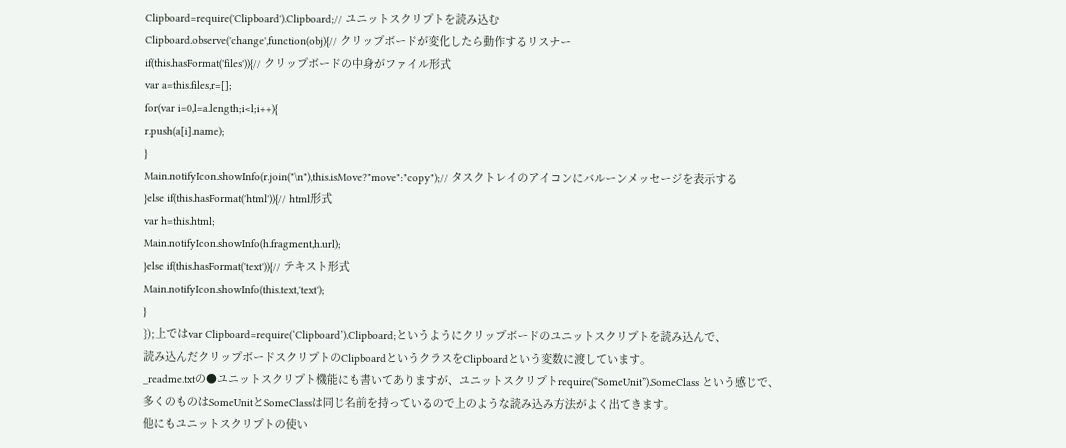Clipboard=require('Clipboard').Clipboard;// ユニットスクリプトを読み込む
Clipboard.observe('change',function(obj){// クリップボードが変化したら動作するリスナー
if(this.hasFormat('files')){// クリップボードの中身がファイル形式
var a=this.files,r=[];
for(var i=0,l=a.length;i<l;i++){
r.push(a[i].name);
}
Main.notifyIcon.showInfo(r.join("\n"),this.isMove?"move":"copy");// タスクトレイのアイコンにバルーンメッセージを表示する
}else if(this.hasFormat('html')){// html形式
var h=this.html;
Main.notifyIcon.showInfo(h.fragment,h.url);
}else if(this.hasFormat('text')){// テキスト形式
Main.notifyIcon.showInfo(this.text,'text');
}
});上ではvar Clipboard=require(‘Clipboard’).Clipboard;というようにクリップボードのユニットスクリプトを読み込んで、
読み込んだクリップボードスクリプトのClipboardというクラスをClipboardという変数に渡しています。
_readme.txtの●ユニットスクリプト機能にも書いてありますが、ユニットスクリプトrequire(“SomeUnit”).SomeClass という感じで、
多くのものはSomeUnitとSomeClassは同じ名前を持っているので上のような読み込み方法がよく出てきます。
他にもユニットスクリプトの使い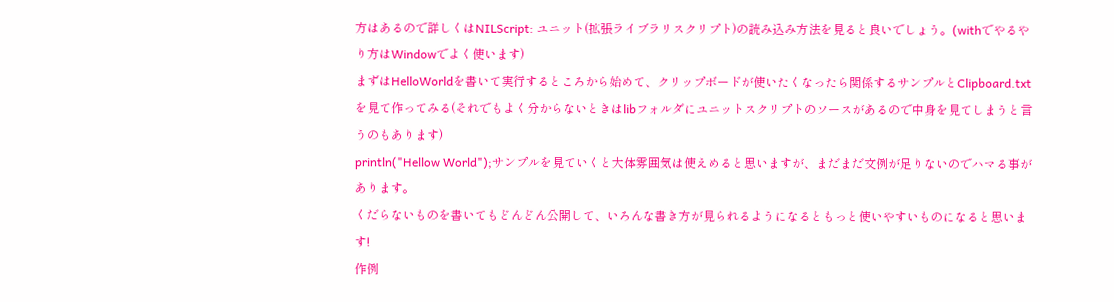方はあるので詳しくはNILScript: ユニット(拡張ライブラリスクリプト)の読み込み方法を見ると良いでしょう。(withでやるやり方はWindowでよく使います)
まずはHelloWorldを書いて実行するところから始めて、クリップボードが使いたくなったら関係するサンプルとClipboard.txtを見て作ってみる(それでもよく分からないときはlibフォルダにユニットスクリプトのソースがあるので中身を見てしまうと言うのもあります)
println("Hellow World");サンプルを見ていくと大体雰囲気は使えめると思いますが、まだまだ文例が足りないのでハマる事があります。
くだらないものを書いてもどんどん公開して、いろんな書き方が見られるようになるともっと使いやすいものになると思います!
作例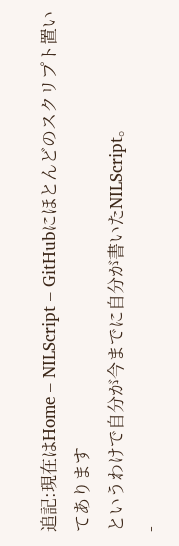追記:現在はHome – NILScript – GitHubにほとんどのスクリプト置いてあります
というわけで自分が今までに自分が書いたNILScript。
-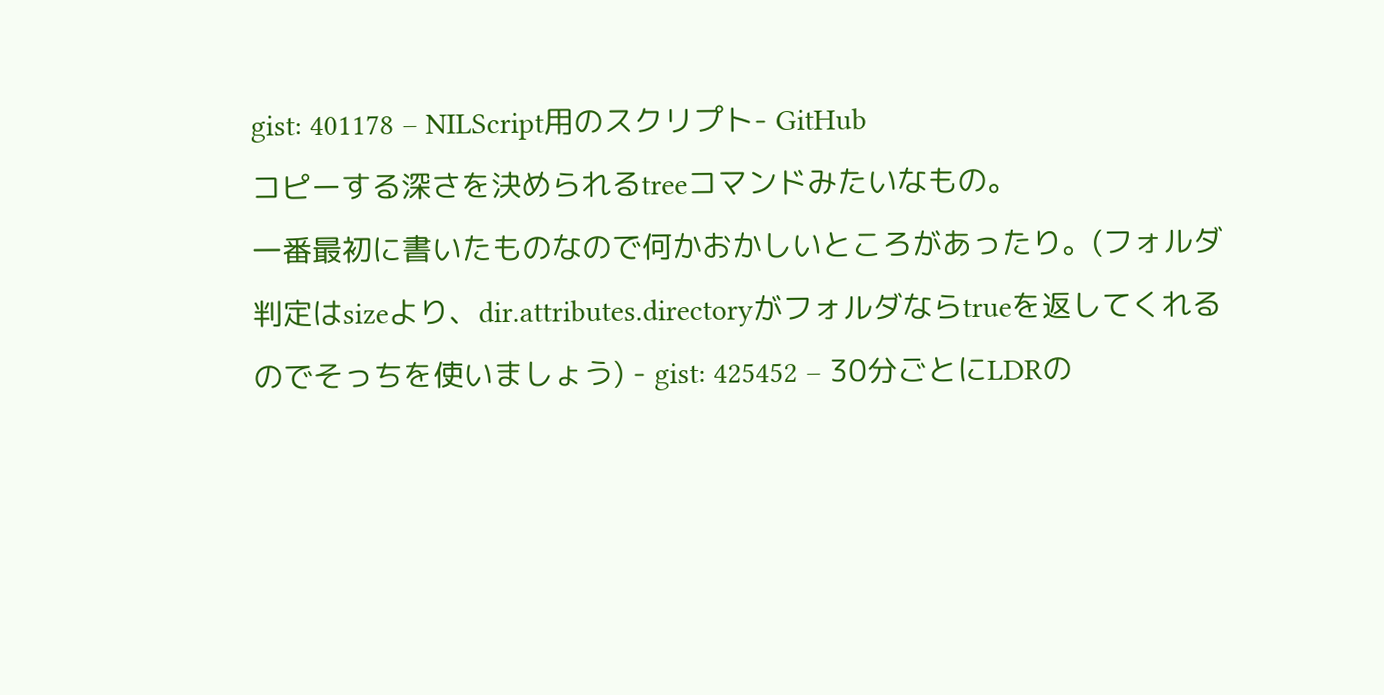gist: 401178 – NILScript用のスクリプト- GitHub
コピーする深さを決められるtreeコマンドみたいなもの。
一番最初に書いたものなので何かおかしいところがあったり。(フォルダ判定はsizeより、dir.attributes.directoryがフォルダならtrueを返してくれるのでそっちを使いましょう) - gist: 425452 – 30分ごとにLDRの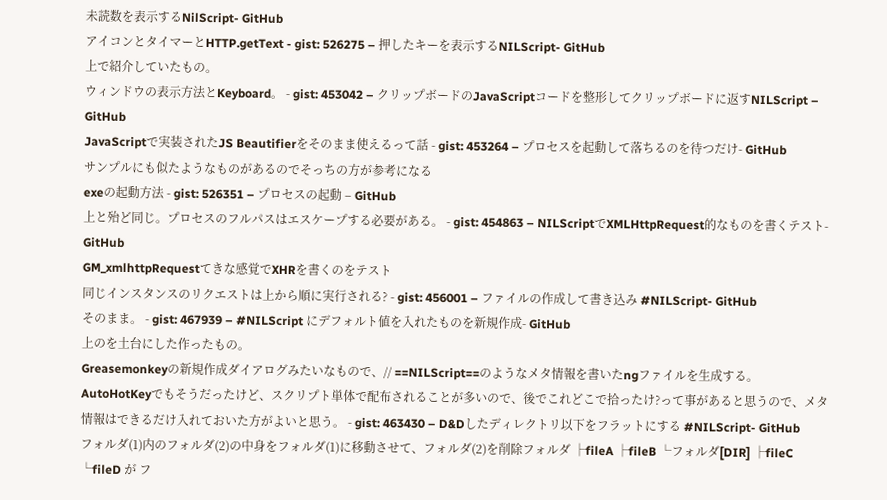未読数を表示するNilScript- GitHub
アイコンとタイマーとHTTP.getText - gist: 526275 – 押したキーを表示するNILScript- GitHub
上で紹介していたもの。
ウィンドウの表示方法とKeyboard。 - gist: 453042 – クリップボードのJavaScriptコードを整形してクリップボードに返すNILScript – GitHub
JavaScriptで実装されたJS Beautifierをそのまま使えるって話 - gist: 453264 – プロセスを起動して落ちるのを待つだけ- GitHub
サンプルにも似たようなものがあるのでそっちの方が参考になる
exeの起動方法 - gist: 526351 – プロセスの起動 – GitHub
上と殆ど同じ。プロセスのフルパスはエスケープする必要がある。 - gist: 454863 – NILScriptでXMLHttpRequest的なものを書くテスト- GitHub
GM_xmlhttpRequestてきな感覚でXHRを書くのをテスト
同じインスタンスのリクエストは上から順に実行される? - gist: 456001 – ファイルの作成して書き込み #NILScript- GitHub
そのまま。 - gist: 467939 – #NILScript にデフォルト値を入れたものを新規作成- GitHub
上のを土台にした作ったもの。
Greasemonkeyの新規作成ダイアログみたいなもので、// ==NILScript==のようなメタ情報を書いたngファイルを生成する。
AutoHotKeyでもそうだったけど、スクリプト単体で配布されることが多いので、後でこれどこで拾ったけ?って事があると思うので、メタ情報はできるだけ入れておいた方がよいと思う。 - gist: 463430 – D&Dしたディレクトリ以下をフラットにする #NILScript- GitHub
フォルダ(1)内のフォルダ(2)の中身をフォルダ(1)に移動させて、フォルダ(2)を削除フォルダ ├fileA ├fileB └フォルダ[DIR] ├fileC └fileD が フ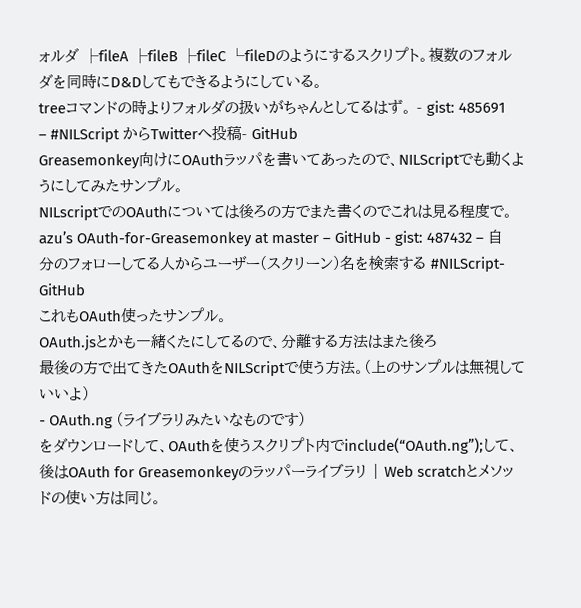ォルダ ├fileA ├fileB ├fileC └fileDのようにするスクリプト。複数のフォルダを同時にD&Dしてもできるようにしている。
treeコマンドの時よりフォルダの扱いがちゃんとしてるはず。 - gist: 485691 – #NILScript からTwitterへ投稿- GitHub
Greasemonkey向けにOAuthラッパを書いてあったので、NILScriptでも動くようにしてみたサンプル。
NILscriptでのOAuthについては後ろの方でまた書くのでこれは見る程度で。
azu’s OAuth-for-Greasemonkey at master – GitHub - gist: 487432 – 自分のフォローしてる人からユーザー(スクリーン)名を検索する #NILScript- GitHub
これもOAuth使ったサンプル。
OAuth.jsとかも一緒くたにしてるので、分離する方法はまた後ろ
最後の方で出てきたOAuthをNILScriptで使う方法。(上のサンプルは無視していいよ)
- OAuth.ng (ライブラリみたいなものです)
をダウンロードして、OAuthを使うスクリプト内でinclude(“OAuth.ng”);して、後はOAuth for Greasemonkeyのラッパーライブラリ | Web scratchとメソッドの使い方は同じ。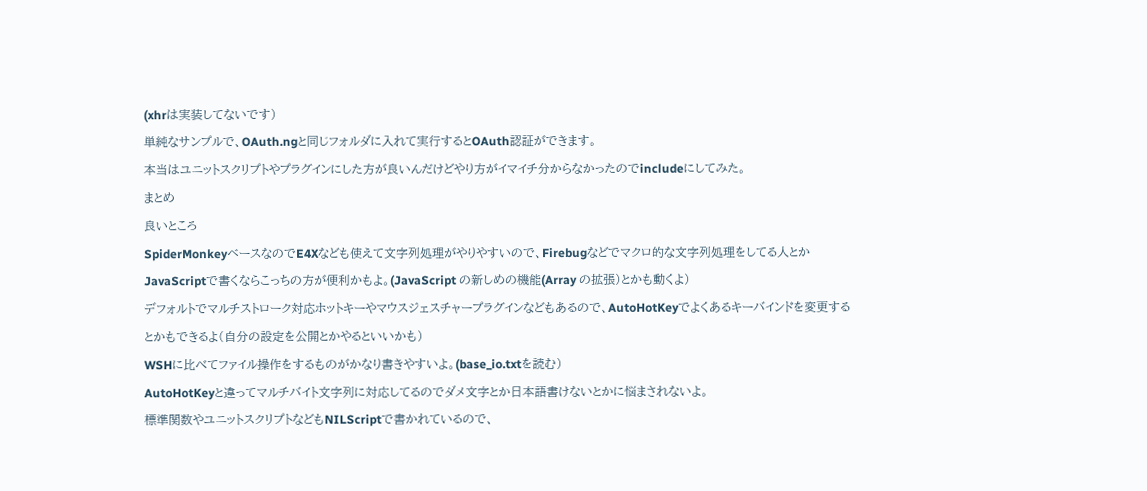(xhrは実装してないです)
単純なサンプルで、OAuth.ngと同じフォルダに入れて実行するとOAuth認証ができます。
本当はユニットスクリプトやプラグインにした方が良いんだけどやり方がイマイチ分からなかったのでincludeにしてみた。
まとめ
良いところ
SpiderMonkeyベースなのでE4Xなども使えて文字列処理がやりやすいので、Firebugなどでマクロ的な文字列処理をしてる人とかJavaScriptで書くならこっちの方が便利かもよ。(JavaScript の新しめの機能(Array の拡張)とかも動くよ)
デフォルトでマルチストローク対応ホットキーやマウスジェスチャープラグインなどもあるので、AutoHotKeyでよくあるキーバインドを変更するとかもできるよ(自分の設定を公開とかやるといいかも)
WSHに比べてファイル操作をするものがかなり書きやすいよ。(base_io.txtを読む)
AutoHotKeyと違ってマルチバイト文字列に対応してるのでダメ文字とか日本語書けないとかに悩まされないよ。
標準関数やユニットスクリプトなどもNILScriptで書かれているので、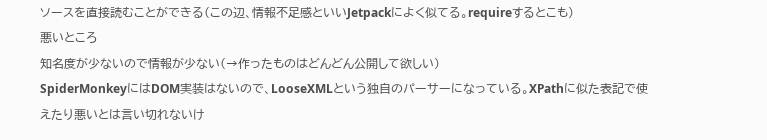ソースを直接読むことができる(この辺、情報不足感といいJetpackによく似てる。requireするとこも)
悪いところ
知名度が少ないので情報が少ない(→作ったものはどんどん公開して欲しい)
SpiderMonkeyにはDOM実装はないので、LooseXMLという独自のパーサーになっている。XPathに似た表記で使えたり悪いとは言い切れないけ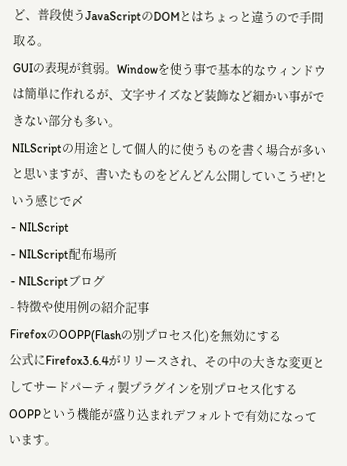ど、普段使うJavaScriptのDOMとはちょっと違うので手間取る。
GUIの表現が貧弱。Windowを使う事で基本的なウィンドウは簡単に作れるが、文字サイズなど装飾など細かい事ができない部分も多い。
NILScriptの用途として個人的に使うものを書く場合が多いと思いますが、書いたものをどんどん公開していこうぜ!という感じで〆
- NILScript
- NILScript配布場所
- NILScriptブログ
- 特徴や使用例の紹介記事
FirefoxのOOPP(Flashの別プロセス化)を無効にする
公式にFirefox3.6.4がリリースされ、その中の大きな変更としてサードパーティ製プラグインを別プロセス化するOOPPという機能が盛り込まれデフォルトで有効になっています。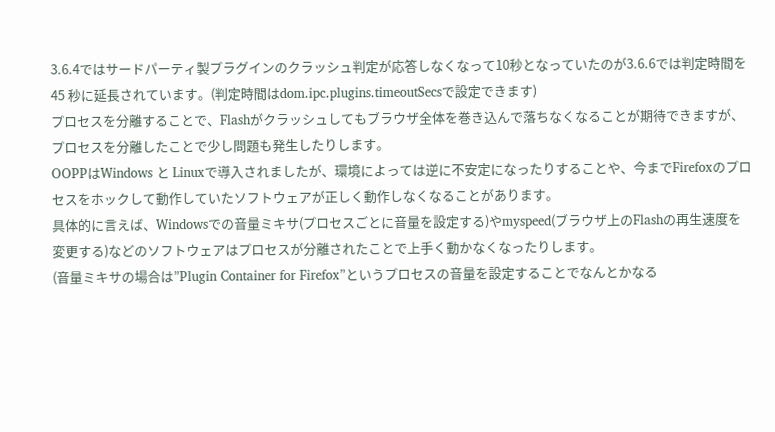3.6.4ではサードパーティ製プラグインのクラッシュ判定が応答しなくなって10秒となっていたのが3.6.6では判定時間を 45 秒に延長されています。(判定時間はdom.ipc.plugins.timeoutSecsで設定できます)
プロセスを分離することで、Flashがクラッシュしてもブラウザ全体を巻き込んで落ちなくなることが期待できますが、プロセスを分離したことで少し問題も発生したりします。
OOPPはWindows と Linuxで導入されましたが、環境によっては逆に不安定になったりすることや、今までFirefoxのプロセスをホックして動作していたソフトウェアが正しく動作しなくなることがあります。
具体的に言えば、Windowsでの音量ミキサ(プロセスごとに音量を設定する)やmyspeed(ブラウザ上のFlashの再生速度を変更する)などのソフトウェアはプロセスが分離されたことで上手く動かなくなったりします。
(音量ミキサの場合は”Plugin Container for Firefox”というプロセスの音量を設定することでなんとかなる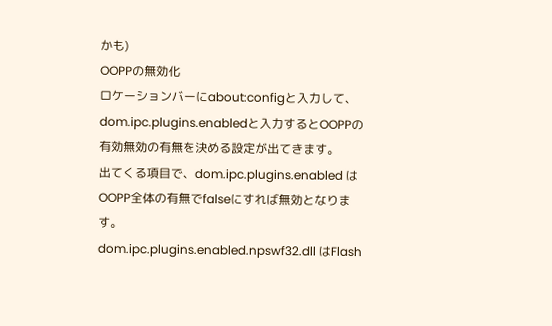かも)
OOPPの無効化
ロケーションバーにabout:configと入力して、dom.ipc.plugins.enabledと入力するとOOPPの有効無効の有無を決める設定が出てきます。
出てくる項目で、dom.ipc.plugins.enabled はOOPP全体の有無でfalseにすれば無効となります。
dom.ipc.plugins.enabled.npswf32.dll はFlash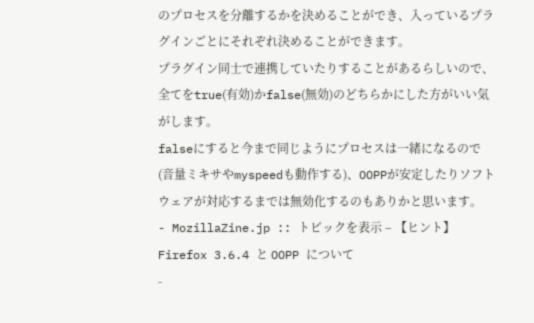のプロセスを分離するかを決めることができ、入っているプラグインごとにそれぞれ決めることができます。
プラグイン同士で連携していたりすることがあるらしいので、全てをtrue(有効)かfalse(無効)のどちらかにした方がいい気がします。
falseにすると今まで同じようにプロセスは一緒になるので(音量ミキサやmyspeedも動作する)、OOPPが安定したりソフトウェアが対応するまでは無効化するのもありかと思います。
- MozillaZine.jp :: トピックを表示 – 【ヒント】Firefox 3.6.4 と OOPP について
-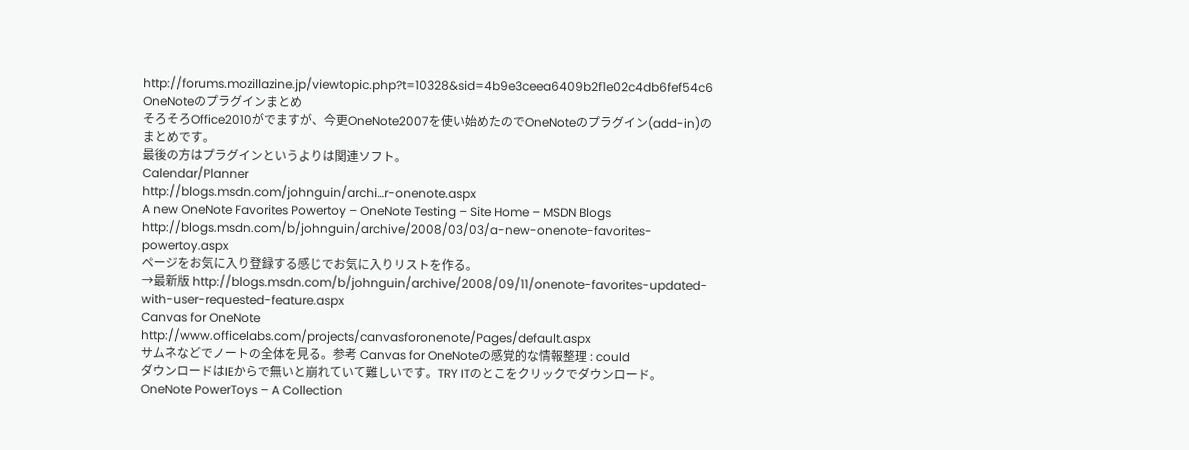http://forums.mozillazine.jp/viewtopic.php?t=10328&sid=4b9e3ceea6409b2f1e02c4db6fef54c6
OneNoteのプラグインまとめ
そろそろOffice2010がでますが、今更OneNote2007を使い始めたのでOneNoteのプラグイン(add-in)のまとめです。
最後の方はプラグインというよりは関連ソフト。
Calendar/Planner
http://blogs.msdn.com/johnguin/archi…r-onenote.aspx
A new OneNote Favorites Powertoy – OneNote Testing – Site Home – MSDN Blogs
http://blogs.msdn.com/b/johnguin/archive/2008/03/03/a-new-onenote-favorites-powertoy.aspx
ページをお気に入り登録する感じでお気に入りリストを作る。
→最新版 http://blogs.msdn.com/b/johnguin/archive/2008/09/11/onenote-favorites-updated-with-user-requested-feature.aspx
Canvas for OneNote
http://www.officelabs.com/projects/canvasforonenote/Pages/default.aspx
サムネなどでノートの全体を見る。参考 Canvas for OneNoteの感覚的な情報整理 : could
ダウンロードはIEからで無いと崩れていて難しいです。TRY ITのとこをクリックでダウンロード。
OneNote PowerToys – A Collection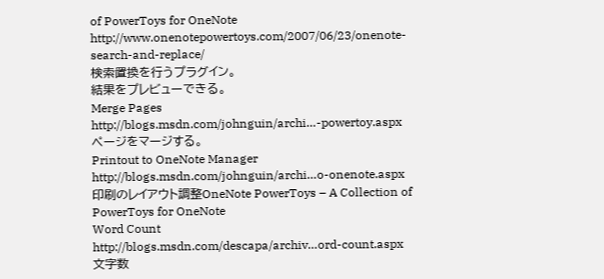of PowerToys for OneNote
http://www.onenotepowertoys.com/2007/06/23/onenote-search-and-replace/
検索置換を行うプラグイン。
結果をプレビューできる。
Merge Pages
http://blogs.msdn.com/johnguin/archi…-powertoy.aspx
ページをマージする。
Printout to OneNote Manager
http://blogs.msdn.com/johnguin/archi…o-onenote.aspx
印刷のレイアウト調整OneNote PowerToys – A Collection of PowerToys for OneNote
Word Count
http://blogs.msdn.com/descapa/archiv…ord-count.aspx
文字数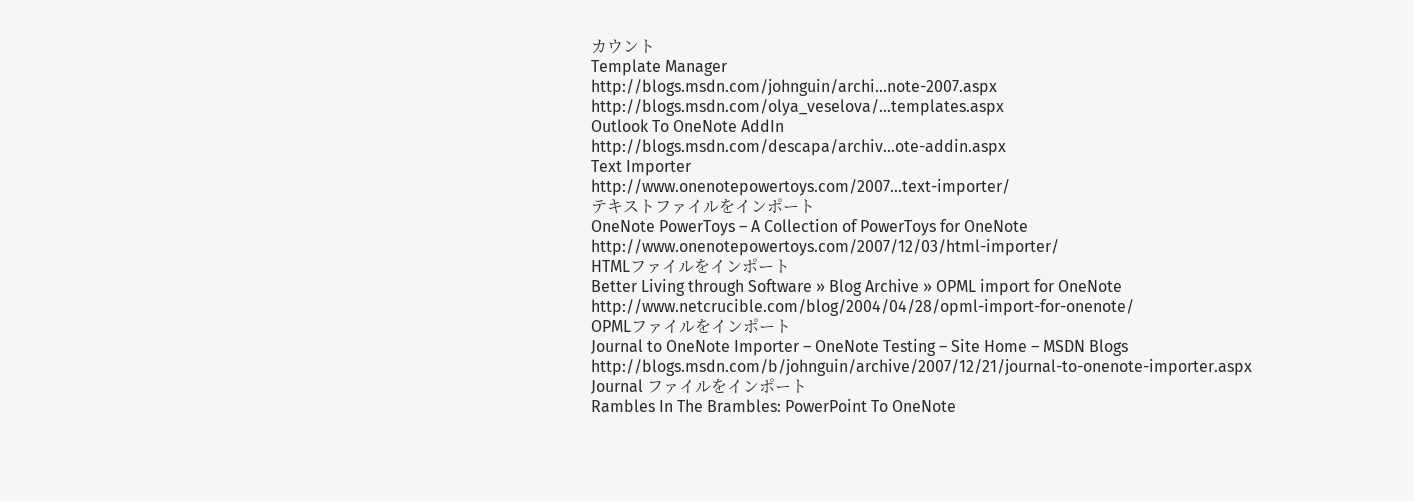カウント
Template Manager
http://blogs.msdn.com/johnguin/archi…note-2007.aspx
http://blogs.msdn.com/olya_veselova/…templates.aspx
Outlook To OneNote AddIn
http://blogs.msdn.com/descapa/archiv…ote-addin.aspx
Text Importer
http://www.onenotepowertoys.com/2007…text-importer/
テキストファイルをインポート
OneNote PowerToys – A Collection of PowerToys for OneNote
http://www.onenotepowertoys.com/2007/12/03/html-importer/
HTMLファイルをインポート
Better Living through Software » Blog Archive » OPML import for OneNote
http://www.netcrucible.com/blog/2004/04/28/opml-import-for-onenote/
OPMLファイルをインポート
Journal to OneNote Importer – OneNote Testing – Site Home – MSDN Blogs
http://blogs.msdn.com/b/johnguin/archive/2007/12/21/journal-to-onenote-importer.aspx
Journal ファイルをインポート
Rambles In The Brambles: PowerPoint To OneNote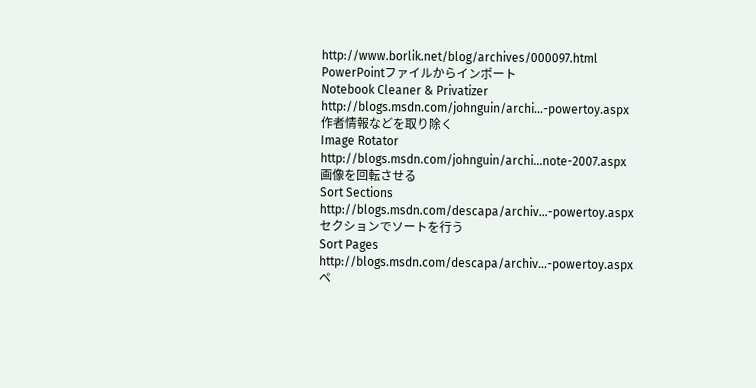http://www.borlik.net/blog/archives/000097.html
PowerPointファイルからインポート
Notebook Cleaner & Privatizer
http://blogs.msdn.com/johnguin/archi…-powertoy.aspx
作者情報などを取り除く
Image Rotator
http://blogs.msdn.com/johnguin/archi…note-2007.aspx
画像を回転させる
Sort Sections
http://blogs.msdn.com/descapa/archiv…-powertoy.aspx
セクションでソートを行う
Sort Pages
http://blogs.msdn.com/descapa/archiv…-powertoy.aspx
ペ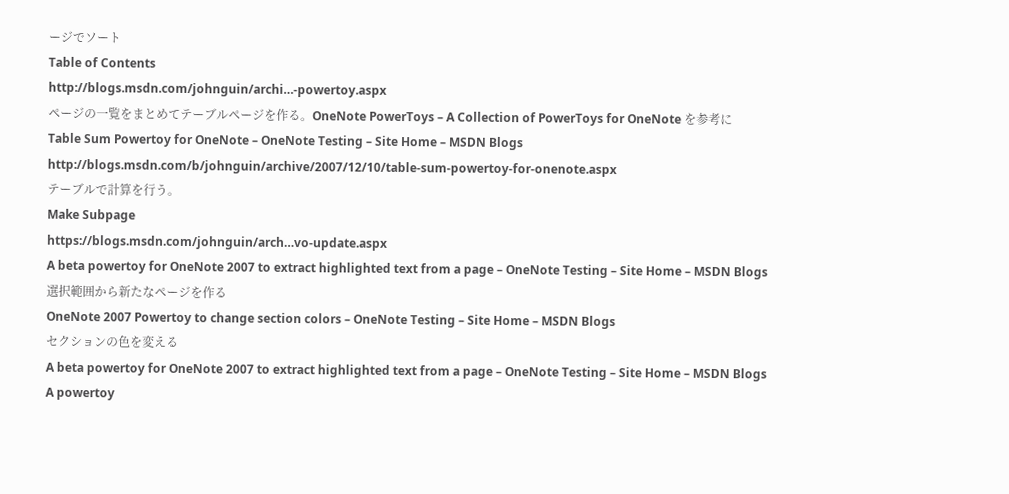ージでソート
Table of Contents
http://blogs.msdn.com/johnguin/archi…-powertoy.aspx
ページの一覧をまとめてテーブルページを作る。OneNote PowerToys – A Collection of PowerToys for OneNote を参考に
Table Sum Powertoy for OneNote – OneNote Testing – Site Home – MSDN Blogs
http://blogs.msdn.com/b/johnguin/archive/2007/12/10/table-sum-powertoy-for-onenote.aspx
テーブルで計算を行う。
Make Subpage
https://blogs.msdn.com/johnguin/arch…vo-update.aspx
A beta powertoy for OneNote 2007 to extract highlighted text from a page – OneNote Testing – Site Home – MSDN Blogs
選択範囲から新たなページを作る
OneNote 2007 Powertoy to change section colors – OneNote Testing – Site Home – MSDN Blogs
セクションの色を変える
A beta powertoy for OneNote 2007 to extract highlighted text from a page – OneNote Testing – Site Home – MSDN Blogs
A powertoy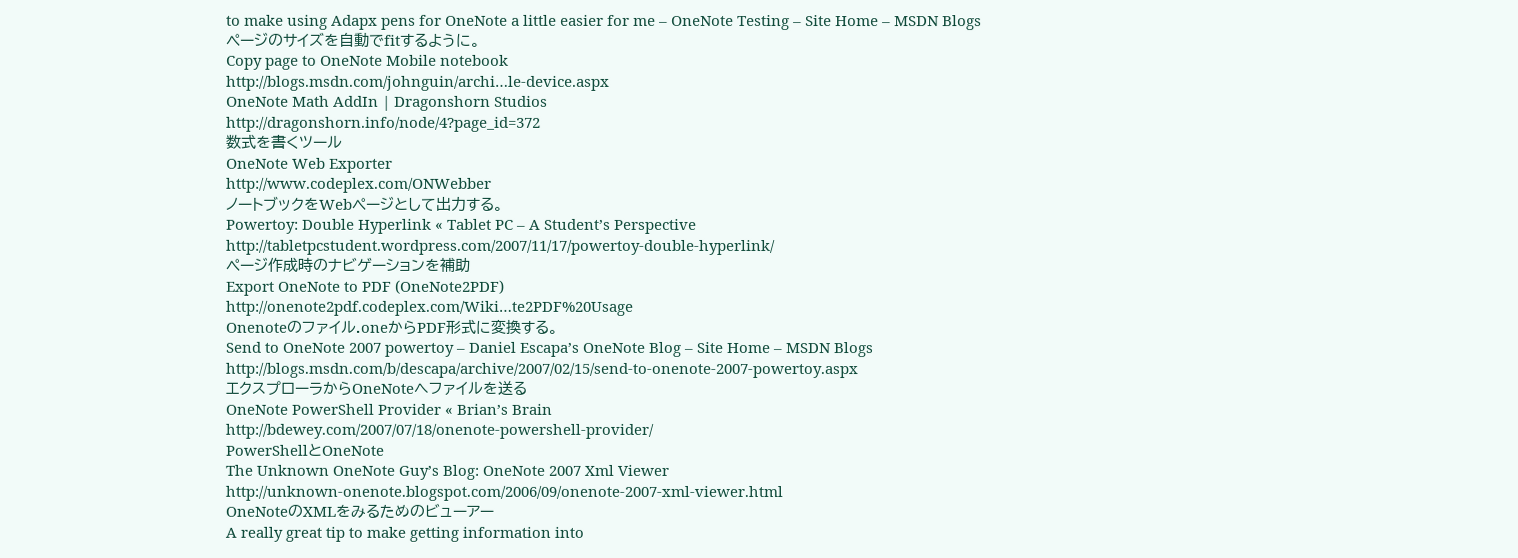to make using Adapx pens for OneNote a little easier for me – OneNote Testing – Site Home – MSDN Blogs
ページのサイズを自動でfitするように。
Copy page to OneNote Mobile notebook
http://blogs.msdn.com/johnguin/archi…le-device.aspx
OneNote Math AddIn | Dragonshorn Studios
http://dragonshorn.info/node/4?page_id=372
数式を書くツール
OneNote Web Exporter
http://www.codeplex.com/ONWebber
ノートブックをWebページとして出力する。
Powertoy: Double Hyperlink « Tablet PC – A Student’s Perspective
http://tabletpcstudent.wordpress.com/2007/11/17/powertoy-double-hyperlink/
ページ作成時のナビゲーションを補助
Export OneNote to PDF (OneNote2PDF)
http://onenote2pdf.codeplex.com/Wiki…te2PDF%20Usage
Onenoteのファイル.oneからPDF形式に変換する。
Send to OneNote 2007 powertoy – Daniel Escapa’s OneNote Blog – Site Home – MSDN Blogs
http://blogs.msdn.com/b/descapa/archive/2007/02/15/send-to-onenote-2007-powertoy.aspx
エクスプローラからOneNoteへファイルを送る
OneNote PowerShell Provider « Brian’s Brain
http://bdewey.com/2007/07/18/onenote-powershell-provider/
PowerShellとOneNote
The Unknown OneNote Guy’s Blog: OneNote 2007 Xml Viewer
http://unknown-onenote.blogspot.com/2006/09/onenote-2007-xml-viewer.html
OneNoteのXMLをみるためのビューアー
A really great tip to make getting information into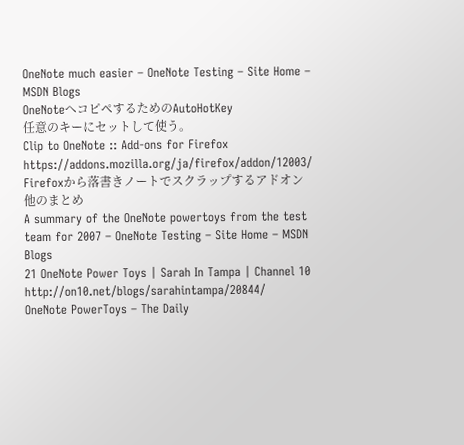OneNote much easier – OneNote Testing – Site Home – MSDN Blogs
OneNoteへコピペするためのAutoHotKey
任意のキーにセットして使う。
Clip to OneNote :: Add-ons for Firefox
https://addons.mozilla.org/ja/firefox/addon/12003/
Firefoxから落書きノートでスクラップするアドオン
他のまとめ
A summary of the OneNote powertoys from the test team for 2007 – OneNote Testing – Site Home – MSDN Blogs
21 OneNote Power Toys | Sarah In Tampa | Channel 10
http://on10.net/blogs/sarahintampa/20844/
OneNote PowerToys – The Daily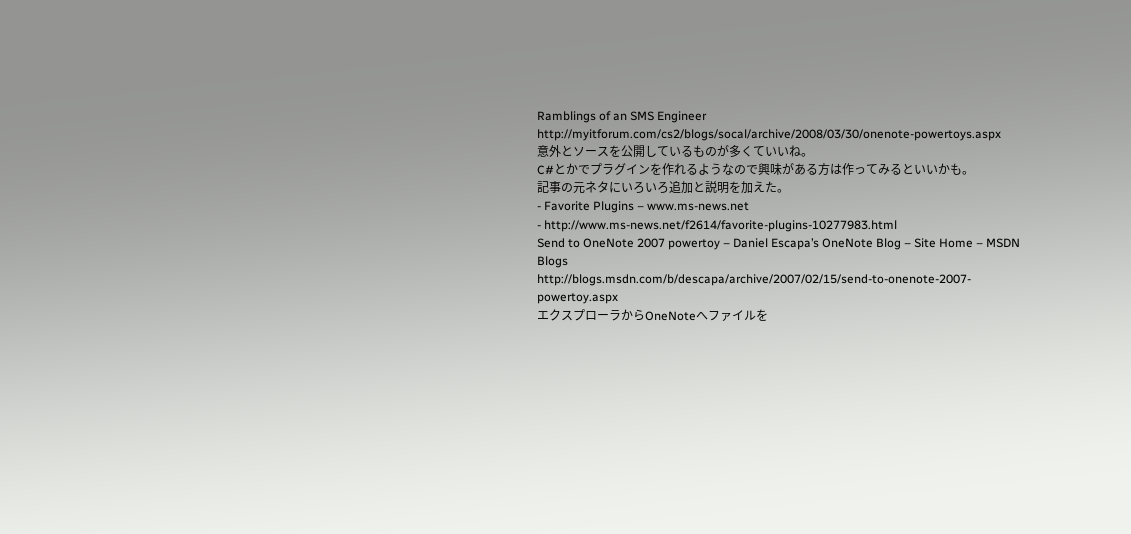Ramblings of an SMS Engineer
http://myitforum.com/cs2/blogs/socal/archive/2008/03/30/onenote-powertoys.aspx
意外とソースを公開しているものが多くていいね。
C#とかでプラグインを作れるようなので興味がある方は作ってみるといいかも。
記事の元ネタにいろいろ追加と説明を加えた。
- Favorite Plugins – www.ms-news.net
- http://www.ms-news.net/f2614/favorite-plugins-10277983.html
Send to OneNote 2007 powertoy – Daniel Escapa’s OneNote Blog – Site Home – MSDN Blogs
http://blogs.msdn.com/b/descapa/archive/2007/02/15/send-to-onenote-2007-powertoy.aspx
エクスプローラからOneNoteへファイルを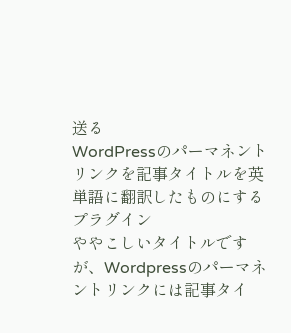送る
WordPressのパーマネントリンクを記事タイトルを英単語に翻訳したものにするプラグイン
ややこしいタイトルですが、Wordpressのパーマネントリンクには記事タイ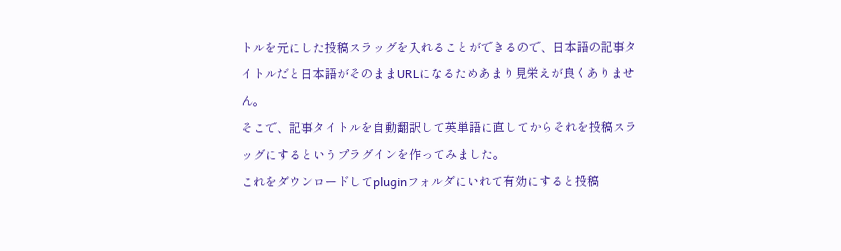トルを元にした投稿スラッグを入れることができるので、日本語の記事タイトルだと日本語がそのままURLになるためあまり見栄えが良くありません。
そこで、記事タイトルを自動翻訳して英単語に直してからそれを投稿スラッグにするというプラグインを作ってみました。
これをダウンロードしてpluginフォルダにいれて有効にすると投稿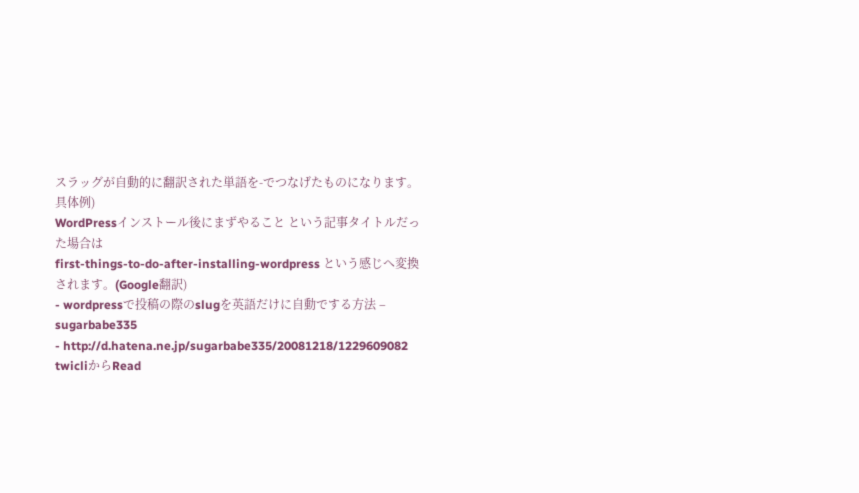スラッグが自動的に翻訳された単語を-でつなげたものになります。
具体例)
WordPressインストール後にまずやること という記事タイトルだった場合は
first-things-to-do-after-installing-wordpress という感じへ変換されます。(Google翻訳)
- wordpressで投稿の際のslugを英語だけに自動でする方法 – sugarbabe335
- http://d.hatena.ne.jp/sugarbabe335/20081218/1229609082
twicliからRead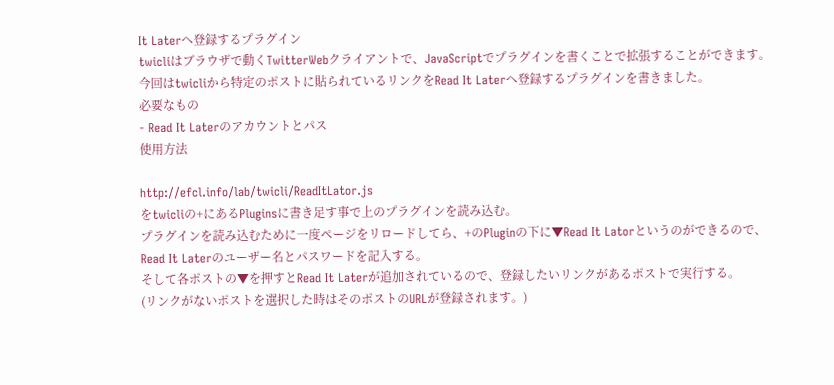It Laterへ登録するプラグイン
twicliはブラウザで動くTwitterWebクライアントで、JavaScriptでプラグインを書くことで拡張することができます。
今回はtwicliから特定のポストに貼られているリンクをRead It Laterへ登録するプラグインを書きました。
必要なもの
- Read It Laterのアカウントとパス
使用方法

http://efcl.info/lab/twicli/ReadItLator.js
をtwicliの+にあるPluginsに書き足す事で上のプラグインを読み込む。
プラグインを読み込むために一度ページをリロードしてら、+のPluginの下に▼Read It Latorというのができるので、
Read It Laterのユーザー名とパスワードを記入する。
そして各ポストの▼を押すとRead It Laterが追加されているので、登録したいリンクがあるポストで実行する。
(リンクがないポストを選択した時はそのポストのURLが登録されます。)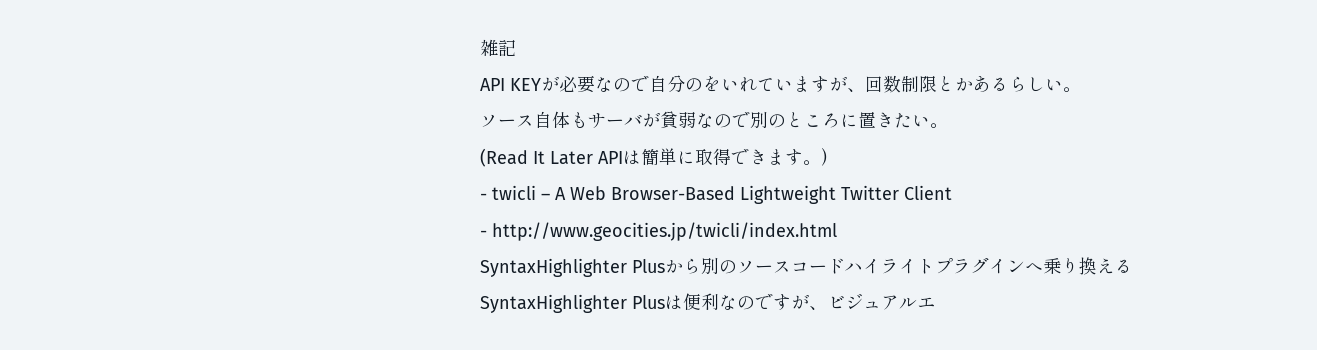雑記
API KEYが必要なので自分のをいれていますが、回数制限とかあるらしい。
ソース自体もサーバが貧弱なので別のところに置きたい。
(Read It Later APIは簡単に取得できます。)
- twicli – A Web Browser-Based Lightweight Twitter Client
- http://www.geocities.jp/twicli/index.html
SyntaxHighlighter Plusから別のソースコードハイライトプラグインへ乗り換える
SyntaxHighlighter Plusは便利なのですが、ビジュアルエ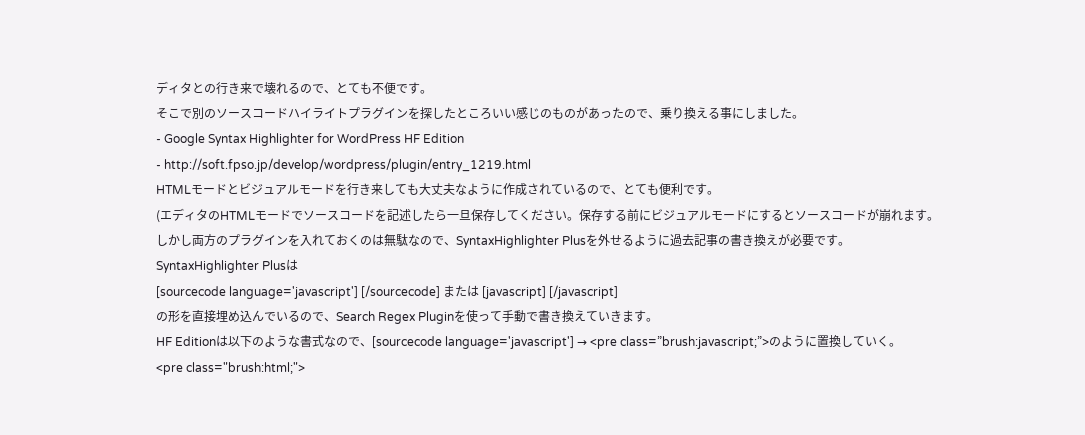ディタとの行き来で壊れるので、とても不便です。
そこで別のソースコードハイライトプラグインを探したところいい感じのものがあったので、乗り換える事にしました。
- Google Syntax Highlighter for WordPress HF Edition
- http://soft.fpso.jp/develop/wordpress/plugin/entry_1219.html
HTMLモードとビジュアルモードを行き来しても大丈夫なように作成されているので、とても便利です。
(エディタのHTMLモードでソースコードを記述したら一旦保存してください。保存する前にビジュアルモードにするとソースコードが崩れます。
しかし両方のプラグインを入れておくのは無駄なので、SyntaxHighlighter Plusを外せるように過去記事の書き換えが必要です。
SyntaxHighlighter Plusは
[sourcecode language='javascript'] [/sourcecode] または [javascript] [/javascript]
の形を直接埋め込んでいるので、Search Regex Pluginを使って手動で書き換えていきます。
HF Editionは以下のような書式なので、[sourcecode language='javascript'] → <pre class=”brush:javascript;”>のように置換していく。
<pre class="brush:html;">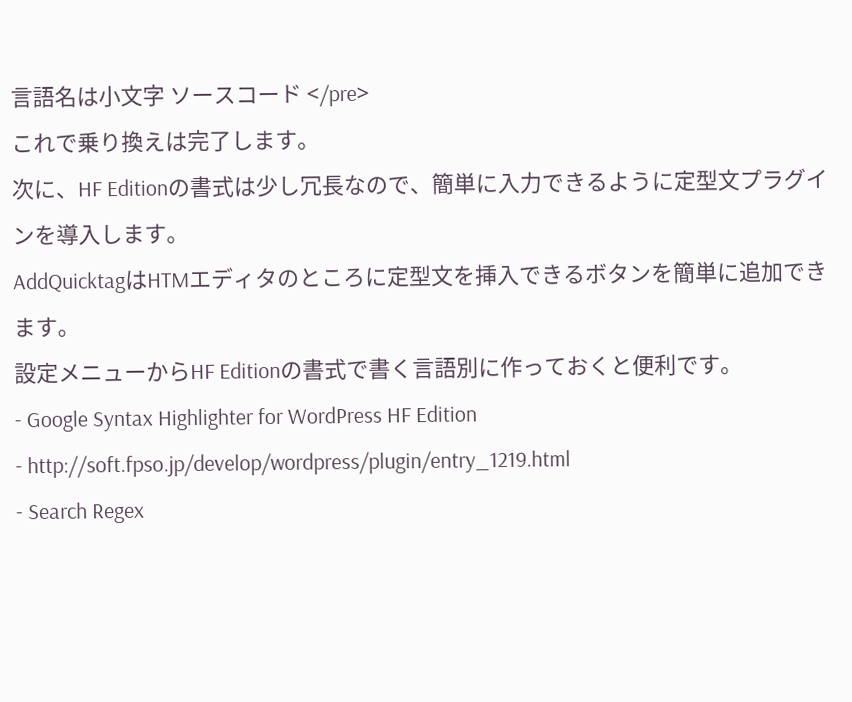言語名は小文字 ソースコード </pre>
これで乗り換えは完了します。
次に、HF Editionの書式は少し冗長なので、簡単に入力できるように定型文プラグインを導入します。
AddQuicktagはHTMエディタのところに定型文を挿入できるボタンを簡単に追加できます。
設定メニューからHF Editionの書式で書く言語別に作っておくと便利です。
- Google Syntax Highlighter for WordPress HF Edition
- http://soft.fpso.jp/develop/wordpress/plugin/entry_1219.html
- Search Regex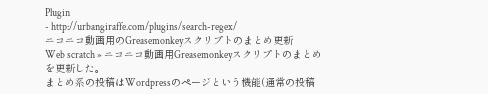Plugin
- http://urbangiraffe.com/plugins/search-regex/
ニコニコ動画用のGreasemonkeyスクリプトのまとめ更新
Web scratch » ニコニコ動画用Greasemonkeyスクリプトのまとめ
を更新した。
まとめ系の投稿はWordpressのページという機能(通常の投稿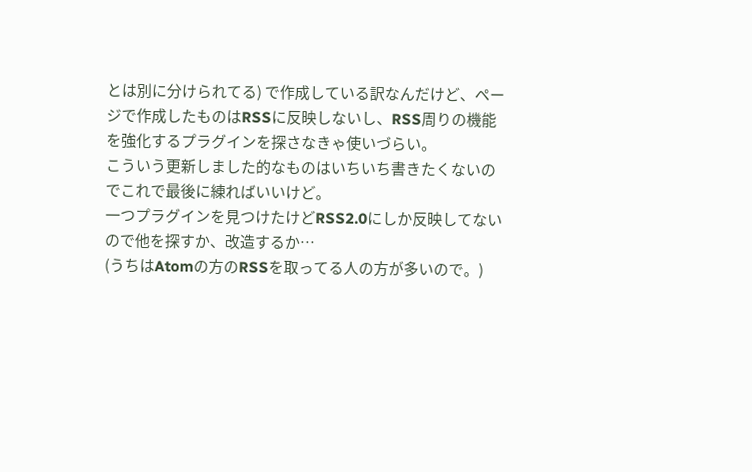とは別に分けられてる) で作成している訳なんだけど、ページで作成したものはRSSに反映しないし、RSS周りの機能を強化するプラグインを探さなきゃ使いづらい。
こういう更新しました的なものはいちいち書きたくないのでこれで最後に練ればいいけど。
一つプラグインを見つけたけどRSS2.0にしか反映してないので他を探すか、改造するか…
(うちはAtomの方のRSSを取ってる人の方が多いので。)